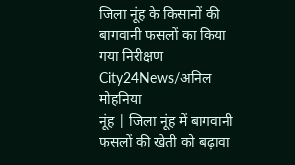जिला नूंह के किसानों की बागवानी फसलों का किया गया निरीक्षण
City24News/अनिल मोहनिया
नूंह | जिला नूंह में बागवानी फसलों की खेती को बढ़ावा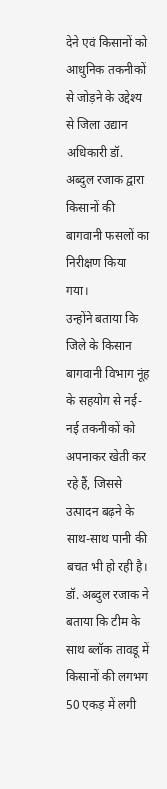देने एवं किसानों को आधुनिक तकनीकों से जोड़ने के उद्देश्य से जिला उद्यान अधिकारी डॉ. अब्दुल रजाक द्वारा किसानों की बागवानी फसलों का निरीक्षण किया गया।
उन्होंने बताया कि जिले के किसान बागवानी विभाग नूंह के सहयोग से नई-नई तकनीकों को अपनाकर खेती कर रहे हैं, जिससे उत्पादन बढ़ने के साथ-साथ पानी की बचत भी हो रही है।
डॉ. अब्दुल रजाक ने बताया कि टीम के साथ ब्लॉक तावडू में किसानों की लगभग 50 एकड़ में लगी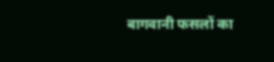बागवानी फसलों का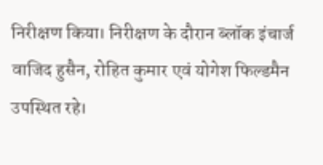निरीक्षण किया। निरीक्षण के दौरान ब्लॉक इंचार्ज वाजिद हुसैन, रोहित कुमार एवं योगेश फिल्डमैन उपस्थित रहे।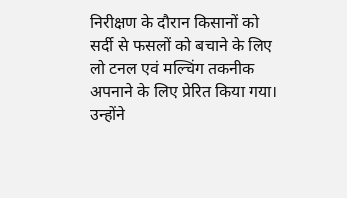निरीक्षण के दौरान किसानों को सर्दी से फसलों को बचाने के लिए लो टनल एवं मल्चिंग तकनीक अपनाने के लिए प्रेरित किया गया। उन्होंने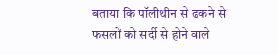बताया कि पॉलीथीन से ढकने से फसलों को सर्दी से होने वाले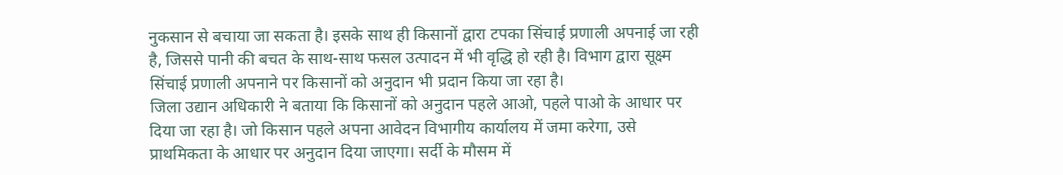नुकसान से बचाया जा सकता है। इसके साथ ही किसानों द्वारा टपका सिंचाई प्रणाली अपनाई जा रही है, जिससे पानी की बचत के साथ-साथ फसल उत्पादन में भी वृद्धि हो रही है। विभाग द्वारा सूक्ष्म सिंचाई प्रणाली अपनाने पर किसानों को अनुदान भी प्रदान किया जा रहा है।
जिला उद्यान अधिकारी ने बताया कि किसानों को अनुदान पहले आओ, पहले पाओ के आधार पर दिया जा रहा है। जो किसान पहले अपना आवेदन विभागीय कार्यालय में जमा करेगा, उसे प्राथमिकता के आधार पर अनुदान दिया जाएगा। सर्दी के मौसम में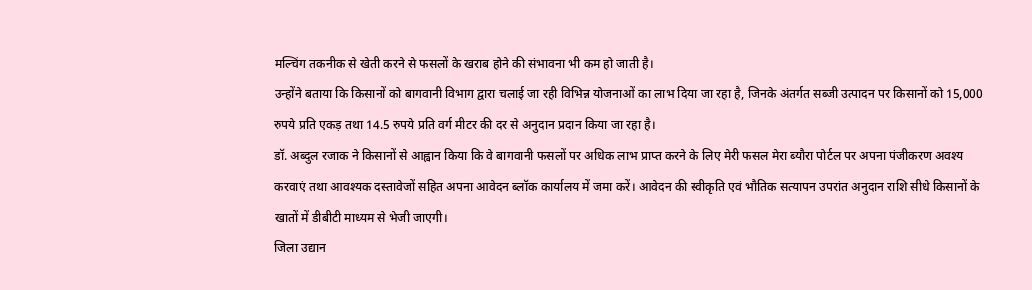मल्चिंग तकनीक से खेती करने से फसलों के खराब होने की संभावना भी कम हो जाती है।
उन्होंने बताया कि किसानों को बागवानी विभाग द्वारा चलाई जा रही विभिन्न योजनाओं का लाभ दिया जा रहा है, जिनके अंतर्गत सब्जी उत्पादन पर किसानों को 15,000 रुपये प्रति एकड़ तथा 14.5 रुपये प्रति वर्ग मीटर की दर से अनुदान प्रदान किया जा रहा है।
डॉ. अब्दुल रजाक ने किसानों से आह्वान किया कि वे बागवानी फसलों पर अधिक लाभ प्राप्त करने के लिए मेरी फसल मेरा ब्यौरा पोर्टल पर अपना पंजीकरण अवश्य करवाएं तथा आवश्यक दस्तावेजों सहित अपना आवेदन ब्लॉक कार्यालय में जमा करें। आवेदन की स्वीकृति एवं भौतिक सत्यापन उपरांत अनुदान राशि सीधे किसानों के खातों में डीबीटी माध्यम से भेजी जाएगी।
जिला उद्यान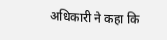अधिकारी ने कहा कि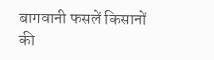बागवानी फसलें किसानों की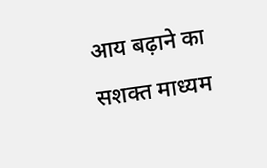आय बढ़ाने का सशक्त माध्यम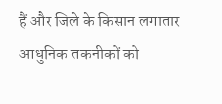हैं और जिले के किसान लगातार आधुनिक तकनीकों को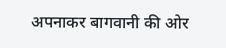अपनाकर बागवानी की ओर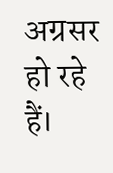अग्रसर हो रहे हैं।